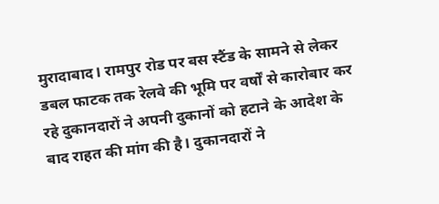मुरादाबाद। रामपुर रोड पर बस स्टैंड के सामने से लेकर डबल फाटक तक रेलवे की भूमि पर वर्षों से कारोबार कर रहे दुकानदारों ने अपनी दुकानों को हटाने के आदेश के बाद राहत की मांग की है। दुकानदारों ने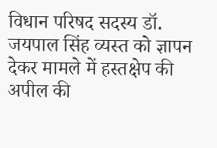विधान परिषद सदस्य डॉ. जयपाल सिंह व्यस्त को ज्ञापन देकर मामले में हस्तक्षेप की अपील की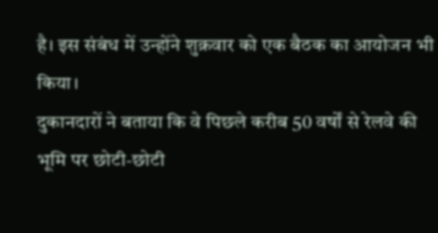है। इस संबंध में उन्होंने शुक्रवार को एक बैठक का आयोजन भी किया।
दुकानदारों ने बताया कि वे पिछले करीब 50 वर्षों से रेलवे की भूमि पर छोटी-छोटी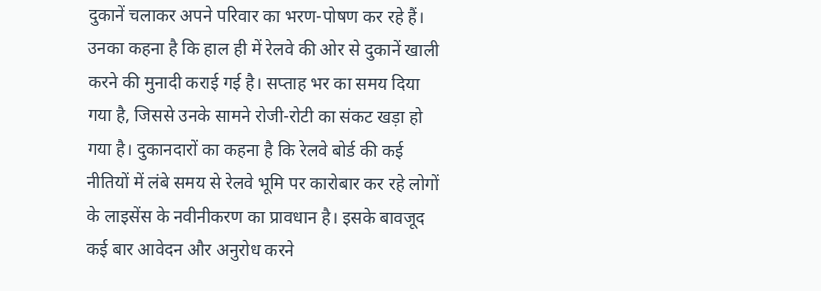दुकानें चलाकर अपने परिवार का भरण-पोषण कर रहे हैं। उनका कहना है कि हाल ही में रेलवे की ओर से दुकानें खाली करने की मुनादी कराई गई है। सप्ताह भर का समय दिया गया है, जिससे उनके सामने रोजी-रोटी का संकट खड़ा हो गया है। दुकानदारों का कहना है कि रेलवे बोर्ड की कई नीतियों में लंबे समय से रेलवे भूमि पर कारोबार कर रहे लोगों के लाइसेंस के नवीनीकरण का प्रावधान है। इसके बावजूद कई बार आवेदन और अनुरोध करने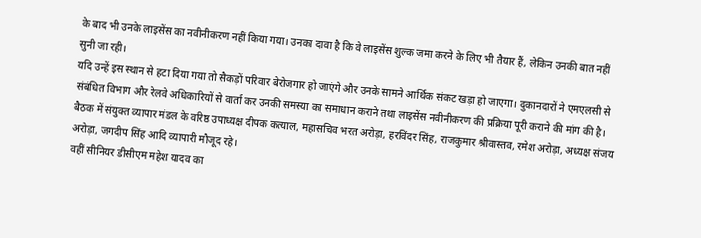के बाद भी उनके लाइसेंस का नवीनीकरण नहीं किया गया। उनका दावा है कि वे लाइसेंस शुल्क जमा करने के लिए भी तैयार हैं, लेकिन उनकी बात नहीं सुनी जा रही।
यदि उन्हें इस स्थान से हटा दिया गया तो सैकड़ों परिवार बेरोजगार हो जाएंगे और उनके सामने आर्थिक संकट खड़ा हो जाएगा। दुकानदारों ने एमएलसी से संबंधित विभाग और रेलवे अधिकारियों से वार्ता कर उनकी समस्या का समाधान कराने तथा लाइसेंस नवीनीकरण की प्रक्रिया पूरी कराने की मांग की है। बैठक में संयुक्त व्यापार मंडल के वरिष्ठ उपाध्यक्ष दीपक कत्याल, महासचिव भरत अरोड़ा, हरविंदर सिंह, राजकुमार श्रीवास्तव, रमेश अरोड़ा, अध्यक्ष संजय अरोड़ा, जगदीप सिंह आदि व्यापारी मौजूद रहे।
वहीं सीनियर डीसीएम महेश यादव का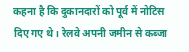कहना है कि दुकानदारों को पूर्व में नोटिस दिए गए थे। रेलवे अपनी जमीन से कब्जा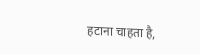हटाना चाहता है,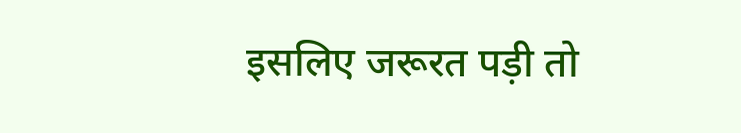इसलिए जरूरत पड़ी तो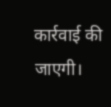कार्रवाई की जाएगी।